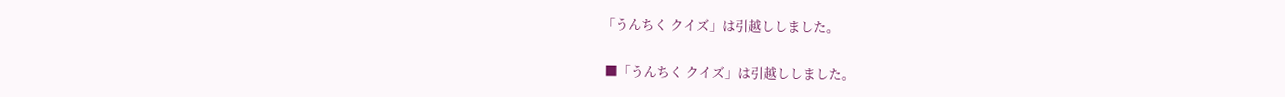「うんちく クイズ」は引越ししました。

 ■「うんちく クイズ」は引越ししました。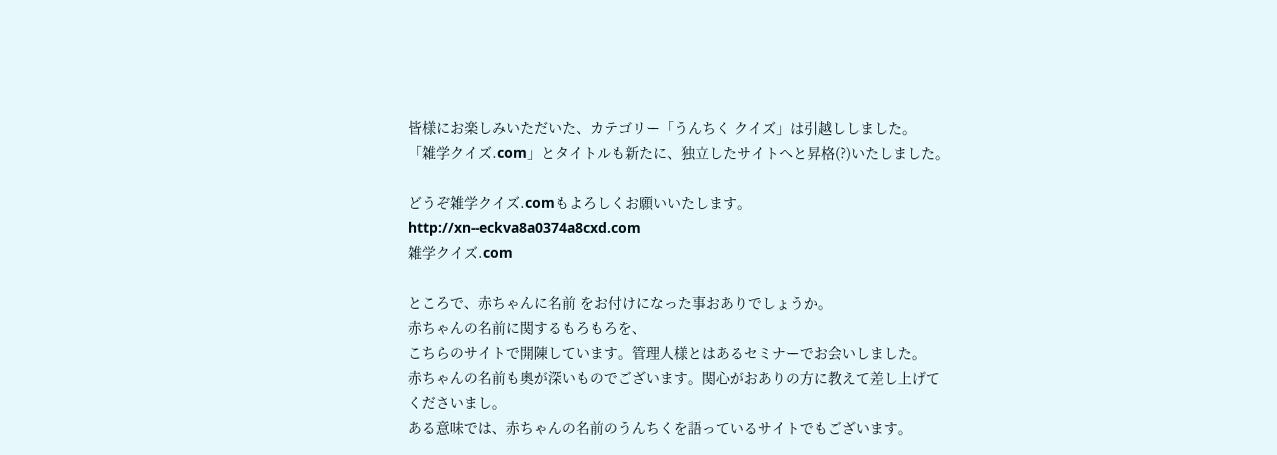皆様にお楽しみいただいた、カテゴリー「うんちく クイズ」は引越ししました。
「雑学クイズ.com」とタイトルも新たに、独立したサイトへと昇格(?)いたしました。

どうぞ雑学クイズ.comもよろしくお願いいたします。
http://xn--eckva8a0374a8cxd.com
雑学クイズ.com

ところで、赤ちゃんに名前 をお付けになった事おありでしょうか。
赤ちゃんの名前に関するもろもろを、
こちらのサイトで開陳しています。管理人様とはあるセミナーでお会いしました。
赤ちゃんの名前も奥が深いものでございます。関心がおありの方に教えて差し上げてくださいまし。
ある意味では、赤ちゃんの名前のうんちくを語っているサイトでもございます。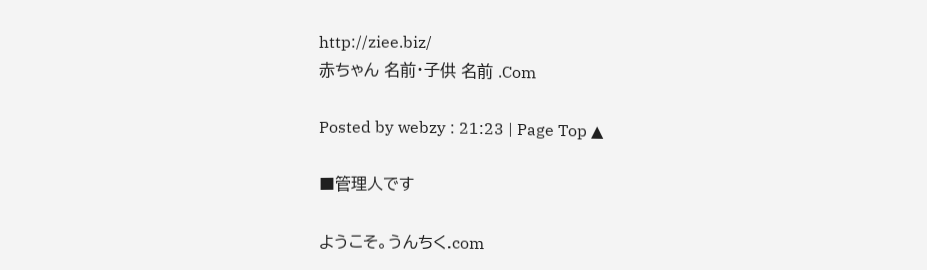http://ziee.biz/
赤ちゃん 名前・子供 名前 .Com

Posted by webzy : 21:23 | Page Top ▲

■管理人です

ようこそ。うんちく.com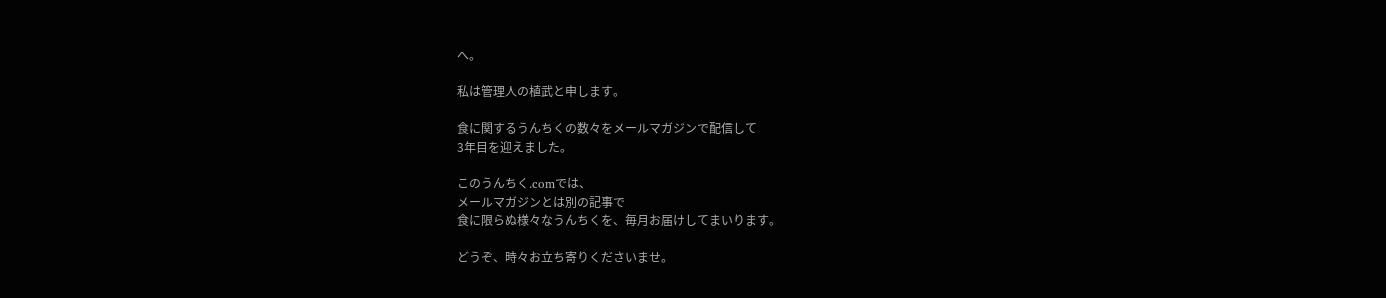へ。

私は管理人の植武と申します。

食に関するうんちくの数々をメールマガジンで配信して
3年目を迎えました。

このうんちく.comでは、
メールマガジンとは別の記事で
食に限らぬ様々なうんちくを、毎月お届けしてまいります。

どうぞ、時々お立ち寄りくださいませ。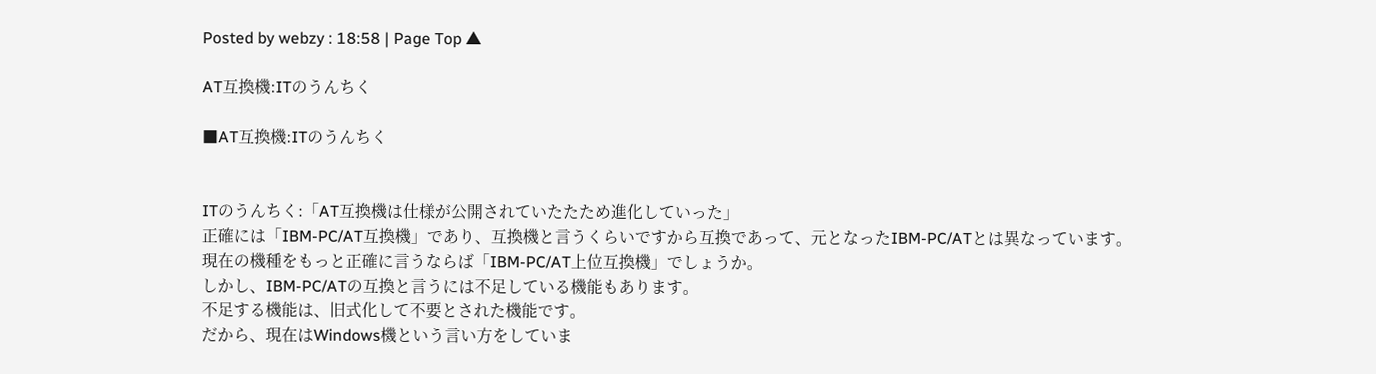Posted by webzy : 18:58 | Page Top ▲

AT互換機:ITのうんちく

■AT互換機:ITのうんちく


ITのうんちく:「AT互換機は仕様が公開されていたたため進化していった」
正確には「IBM-PC/AT互換機」であり、互換機と言うくらいですから互換であって、元となったIBM-PC/ATとは異なっています。
現在の機種をもっと正確に言うならば「IBM-PC/AT上位互換機」でしょうか。
しかし、IBM-PC/ATの互換と言うには不足している機能もあります。
不足する機能は、旧式化して不要とされた機能です。
だから、現在はWindows機という言い方をしていま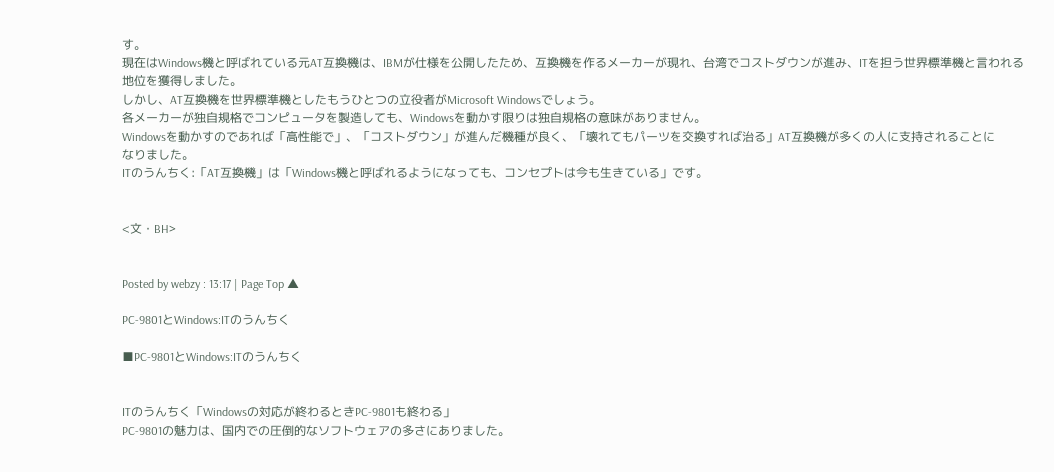す。
現在はWindows機と呼ばれている元AT互換機は、IBMが仕様を公開したため、互換機を作るメーカーが現れ、台湾でコストダウンが進み、ITを担う世界標準機と言われる
地位を獲得しました。
しかし、AT互換機を世界標準機としたもうひとつの立役者がMicrosoft Windowsでしょう。
各メーカーが独自規格でコンピュータを製造しても、Windowsを動かす限りは独自規格の意味がありません。
Windowsを動かすのであれば「高性能で」、「コストダウン」が進んだ機種が良く、「壊れてもパーツを交換すれば治る」AT互換機が多くの人に支持されることに
なりました。
ITのうんちく:「AT互換機」は「Windows機と呼ばれるようになっても、コンセプトは今も生きている」です。


<文・BH>


Posted by webzy : 13:17 | Page Top ▲

PC-9801とWindows:ITのうんちく

■PC-9801とWindows:ITのうんちく


ITのうんちく「Windowsの対応が終わるときPC-9801も終わる」
PC-9801の魅力は、国内での圧倒的なソフトウェアの多さにありました。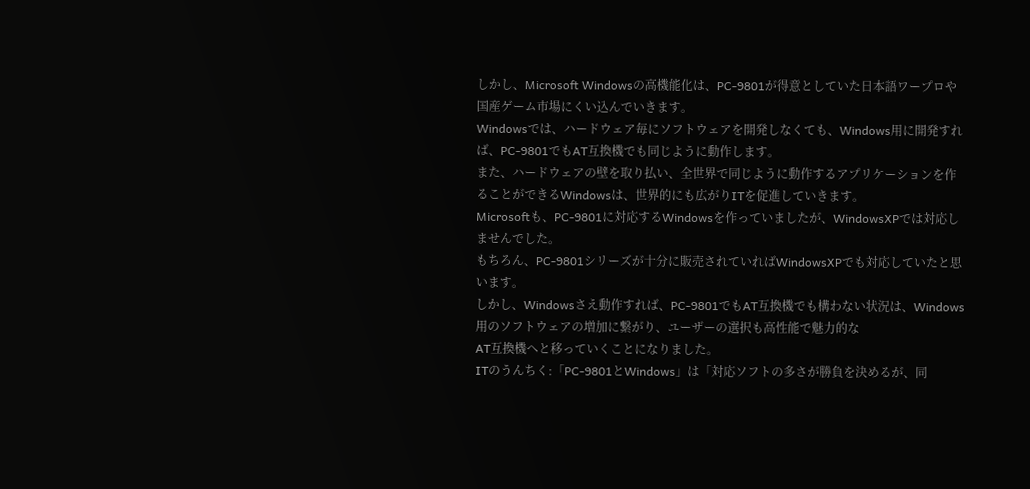しかし、Microsoft Windowsの高機能化は、PC-9801が得意としていた日本語ワープロや国産ゲーム市場にくい込んでいきます。
Windowsでは、ハードウェア毎にソフトウェアを開発しなくても、Windows用に開発すれば、PC-9801でもAT互換機でも同じように動作します。
また、ハードウェアの壁を取り払い、全世界で同じように動作するアプリケーションを作ることができるWindowsは、世界的にも広がりITを促進していきます。
Microsoftも、PC-9801に対応するWindowsを作っていましたが、WindowsXPでは対応しませんでした。
もちろん、PC-9801シリーズが十分に販売されていればWindowsXPでも対応していたと思います。
しかし、Windowsさえ動作すれば、PC-9801でもAT互換機でも構わない状況は、Windows用のソフトウェアの増加に繋がり、ユーザーの選択も高性能で魅力的な
AT互換機へと移っていくことになりました。
ITのうんちく:「PC-9801とWindows」は「対応ソフトの多さが勝負を決めるが、同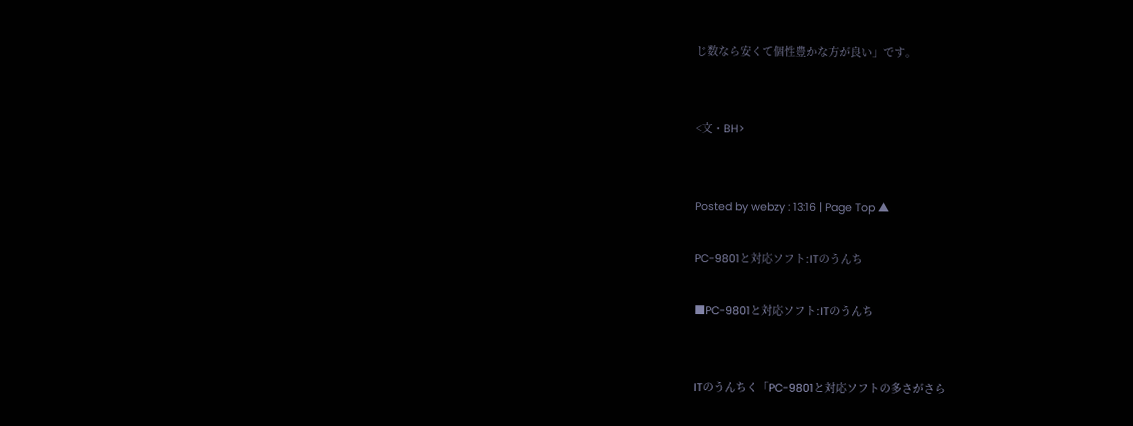じ数なら安くて個性豊かな方が良い」です。


<文・BH>


Posted by webzy : 13:16 | Page Top ▲

PC-9801と対応ソフト:ITのうんち

■PC-9801と対応ソフト:ITのうんち


ITのうんちく「PC-9801と対応ソフトの多さがさら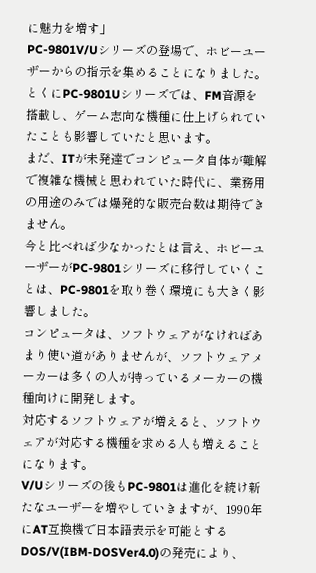に魅力を増す」
PC-9801V/Uシリーズの登場で、ホビーユーザーからの指示を集めることになりました。
とくにPC-9801Uシリーズでは、FM音源を搭載し、ゲーム志向な機種に仕上げられていたことも影響していたと思います。
まだ、ITが未発達でコンピュータ自体が難解で複雑な機械と思われていた時代に、業務用の用途のみでは爆発的な販売台数は期待できません。
今と比べれば少なかったとは言え、ホビーユーザーがPC-9801シリーズに移行していくことは、PC-9801を取り巻く環境にも大きく影響しました。
コンピュータは、ソフトウェアがなければあまり使い道がありませんが、ソフトウェアメーカーは多くの人が持っているメーカーの機種向けに開発します。
対応するソフトウェアが増えると、ソフトウェアが対応する機種を求める人も増えることになります。
V/Uシリーズの後もPC-9801は進化を続け新たなユーザーを増やしていきますが、1990年にAT互換機で日本語表示を可能とするDOS/V(IBM-DOSVer4.0)の発売により、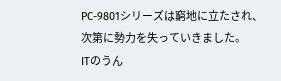PC-9801シリーズは窮地に立たされ、次第に勢力を失っていきました。
ITのうん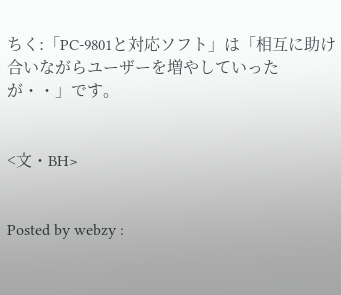ちく:「PC-9801と対応ソフト」は「相互に助け合いながらユーザーを増やしていったが・・」です。


<文・BH>


Posted by webzy :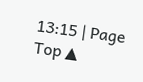13:15 | Page Top ▲